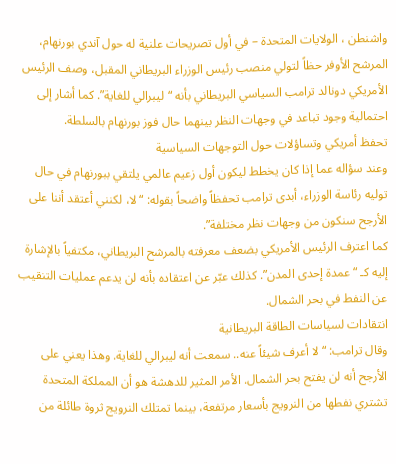واشنطن ، الولايات المتحدة – في أول تصريحات علنية له حول آندي بورنهام، المرشح الأوفر حظاً لتولي منصب رئيس الوزراء البريطاني المقبل، وصف الرئيس الأمريكي دونالد ترامب السياسي البريطاني بأنه “ليبرالي للغاية”. كما أشار إلى احتمالية وجود تباعد في وجهات النظر بينهما حال فوز بورنهام بالسلطة.
تحفظ أمريكي وتساؤلات حول التوجهات السياسية
وعند سؤاله عما إذا كان يخطط ليكون أول زعيم عالمي يلتقي ببورنهام في حال توليه رئاسة الوزراء، أبدى ترامب تحفظاً واضحاً بقوله: “لا، لكنني أعتقد أننا على الأرجح سنكون من وجهات نظر مختلفة”.
كما اعترف الرئيس الأمريكي بضعف معرفته بالمرشح البريطاني، مكتفياً بالإشارة إليه كـ “عمدة إحدى المدن”. كذلك عبّر عن اعتقاده بأنه لن يدعم عمليات التنقيب عن النفط في بحر الشمال.
انتقادات لسياسات الطاقة البريطانية
وقال ترامب: “لا أعرف شيئاً عنه.. سمعت أنه ليبرالي للغاية. وهذا يعني على الأرجح أنه لن يفتح بحر الشمال. الأمر المثير للدهشة هو أن المملكة المتحدة تشتري نفطها من النرويج بأسعار مرتفعة، بينما تمتلك النرويج ثروة طائلة من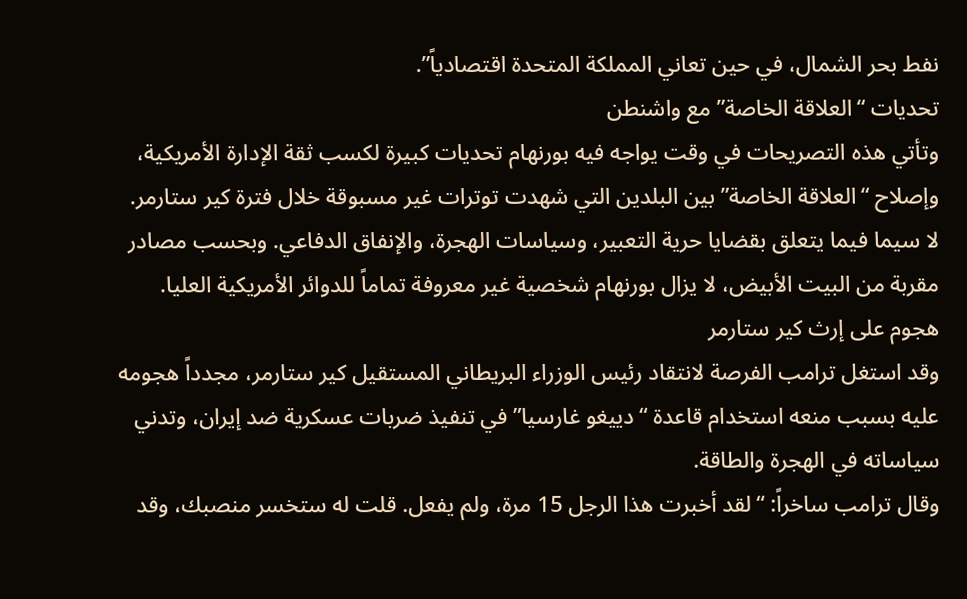نفط بحر الشمال، في حين تعاني المملكة المتحدة اقتصادياً”.
تحديات “العلاقة الخاصة” مع واشنطن
وتأتي هذه التصريحات في وقت يواجه فيه بورنهام تحديات كبيرة لكسب ثقة الإدارة الأمريكية، وإصلاح “العلاقة الخاصة” بين البلدين التي شهدت توترات غير مسبوقة خلال فترة كير ستارمر. لا سيما فيما يتعلق بقضايا حرية التعبير، وسياسات الهجرة، والإنفاق الدفاعي. وبحسب مصادر مقربة من البيت الأبيض، لا يزال بورنهام شخصية غير معروفة تماماً للدوائر الأمريكية العليا.
هجوم على إرث كير ستارمر
وقد استغل ترامب الفرصة لانتقاد رئيس الوزراء البريطاني المستقيل كير ستارمر، مجدداً هجومه عليه بسبب منعه استخدام قاعدة “دييغو غارسيا” في تنفيذ ضربات عسكرية ضد إيران، وتدني سياساته في الهجرة والطاقة.
وقال ترامب ساخراً: “لقد أخبرت هذا الرجل 15 مرة، ولم يفعل. قلت له ستخسر منصبك، وقد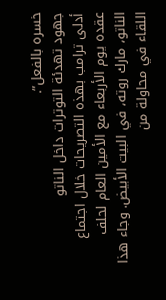خسره بالفعل”.
جهود تهدئة التوترات داخل الناتو
أدلى ترامب بهذه التصريحات خلال اجتماع عقده يوم الأربعاء مع الأمين العام لحلف الناتو، مارك روته، في البيت الأبيض. وجاء هذا اللقاء في محاولة من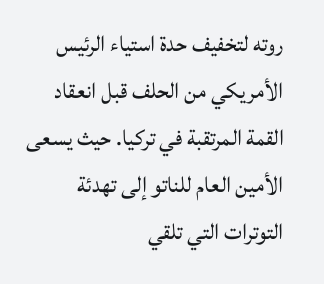روته لتخفيف حدة استياء الرئيس الأمريكي من الحلف قبل انعقاد القمة المرتقبة في تركيا. حيث يسعى الأمين العام للناتو إلى تهدئة التوترات التي تلقي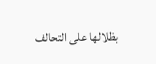بظلالها على التحالف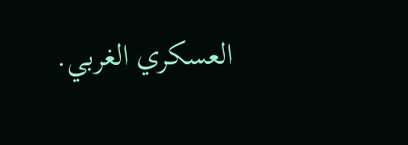العسكري الغربي.